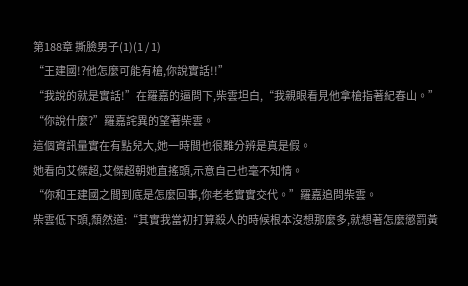第188章 撕臉男子(1)(1 / 1)
“王建國!?他怎麼可能有槍,你說實話!!”
“我說的就是實話!”在羅嘉的逼問下,柴雲坦白,“我親眼看見他拿槍指著紀春山。”
“你說什麼?”羅嘉詫異的望著柴雲。
這個資訊量實在有點兒大,她一時間也很難分辨是真是假。
她看向艾傑超,艾傑超朝她直搖頭,示意自己也毫不知情。
“你和王建國之間到底是怎麼回事,你老老實實交代。”羅嘉追問柴雲。
柴雲低下頭,頹然道:“其實我當初打算殺人的時候根本沒想那麼多,就想著怎麼懲罰黃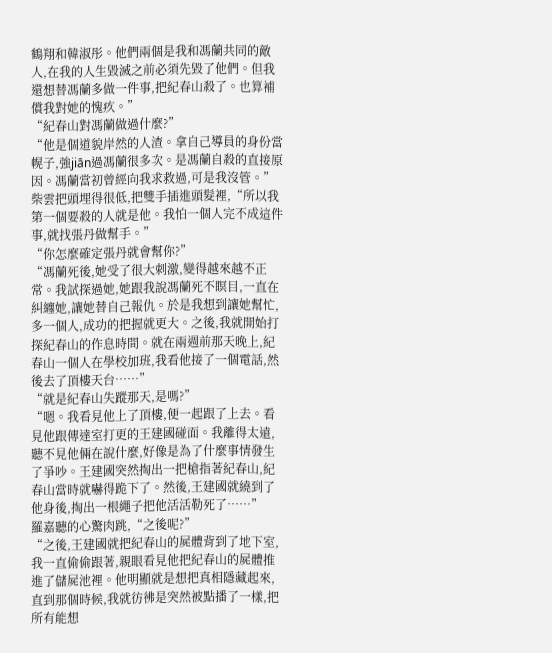鶴翔和韓淑彤。他們兩個是我和馮蘭共同的敵人,在我的人生毀滅之前必須先毀了他們。但我還想替馮蘭多做一件事,把紀春山殺了。也算補償我對她的愧疚。”
“紀春山對馮蘭做過什麼?”
“他是個道貌岸然的人渣。拿自己導員的身份當幌子,強jiān過馮蘭很多次。是馮蘭自殺的直接原因。馮蘭當初曾經向我求救過,可是我沒管。”柴雲把頭埋得很低,把雙手插進頭髮裡,“所以我第一個要殺的人就是他。我怕一個人完不成這件事,就找張丹做幫手。”
“你怎麼確定張丹就會幫你?”
“馮蘭死後,她受了很大刺激,變得越來越不正常。我試探過她,她跟我說馮蘭死不瞑目,一直在糾纏她,讓她替自己報仇。於是我想到讓她幫忙,多一個人,成功的把握就更大。之後,我就開始打探紀春山的作息時間。就在兩週前那天晚上,紀春山一個人在學校加班,我看他接了一個電話,然後去了頂樓天台……”
“就是紀春山失蹤那天,是嗎?”
“嗯。我看見他上了頂樓,便一起跟了上去。看見他跟傳達室打更的王建國碰面。我離得太遠,聽不見他倆在說什麼,好像是為了什麼事情發生了爭吵。王建國突然掏出一把槍指著紀春山,紀春山當時就嚇得跪下了。然後,王建國就繞到了他身後,掏出一根繩子把他活活勒死了……”
羅嘉聽的心驚肉跳,“之後呢?”
“之後,王建國就把紀春山的屍體背到了地下室,我一直偷偷跟著,親眼看見他把紀春山的屍體推進了儲屍池裡。他明顯就是想把真相隱藏起來,直到那個時候,我就彷彿是突然被點播了一樣,把所有能想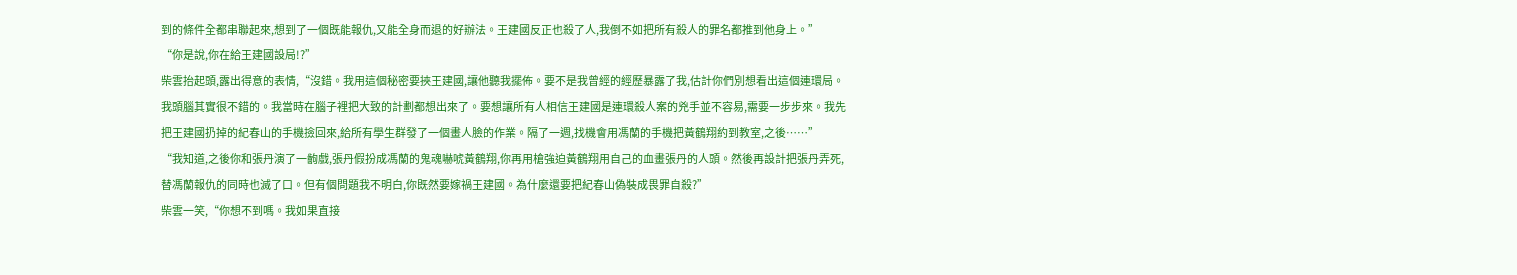到的條件全都串聯起來,想到了一個既能報仇,又能全身而退的好辦法。王建國反正也殺了人,我倒不如把所有殺人的罪名都推到他身上。”
“你是說,你在給王建國設局!?”
柴雲抬起頭,露出得意的表情,“沒錯。我用這個秘密要挾王建國,讓他聽我擺佈。要不是我曾經的經歷暴露了我,估計你們別想看出這個連環局。我頭腦其實很不錯的。我當時在腦子裡把大致的計劃都想出來了。要想讓所有人相信王建國是連環殺人案的兇手並不容易,需要一步步來。我先把王建國扔掉的紀春山的手機撿回來,給所有學生群發了一個畫人臉的作業。隔了一週,找機會用馮蘭的手機把黃鶴翔約到教室,之後……”
“我知道,之後你和張丹演了一齣戲,張丹假扮成馮蘭的鬼魂嚇唬黃鶴翔,你再用槍強迫黃鶴翔用自己的血畫張丹的人頭。然後再設計把張丹弄死,替馮蘭報仇的同時也滅了口。但有個問題我不明白,你既然要嫁禍王建國。為什麼還要把紀春山偽裝成畏罪自殺?”
柴雲一笑,“你想不到嗎。我如果直接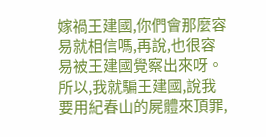嫁禍王建國,你們會那麼容易就相信嗎,再說,也很容易被王建國覺察出來呀。所以,我就騙王建國,說我要用紀春山的屍體來頂罪,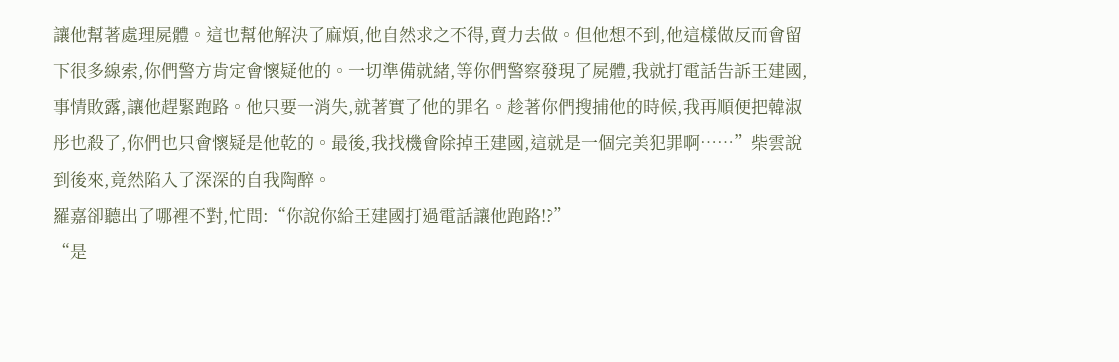讓他幫著處理屍體。這也幫他解決了麻煩,他自然求之不得,賣力去做。但他想不到,他這樣做反而會留下很多線索,你們警方肯定會懷疑他的。一切準備就緒,等你們警察發現了屍體,我就打電話告訴王建國,事情敗露,讓他趕緊跑路。他只要一消失,就著實了他的罪名。趁著你們搜捕他的時候,我再順便把韓淑彤也殺了,你們也只會懷疑是他乾的。最後,我找機會除掉王建國,這就是一個完美犯罪啊……”柴雲說到後來,竟然陷入了深深的自我陶醉。
羅嘉卻聽出了哪裡不對,忙問:“你說你給王建國打過電話讓他跑路!?”
“是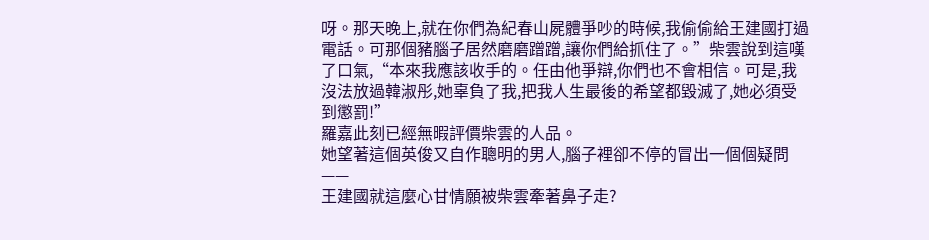呀。那天晚上,就在你們為紀春山屍體爭吵的時候,我偷偷給王建國打過電話。可那個豬腦子居然磨磨蹭蹭,讓你們給抓住了。”柴雲說到這嘆了口氣,“本來我應該收手的。任由他爭辯,你們也不會相信。可是,我沒法放過韓淑彤,她辜負了我,把我人生最後的希望都毀滅了,她必須受到懲罰!”
羅嘉此刻已經無暇評價柴雲的人品。
她望著這個英俊又自作聰明的男人,腦子裡卻不停的冒出一個個疑問——
王建國就這麼心甘情願被柴雲牽著鼻子走?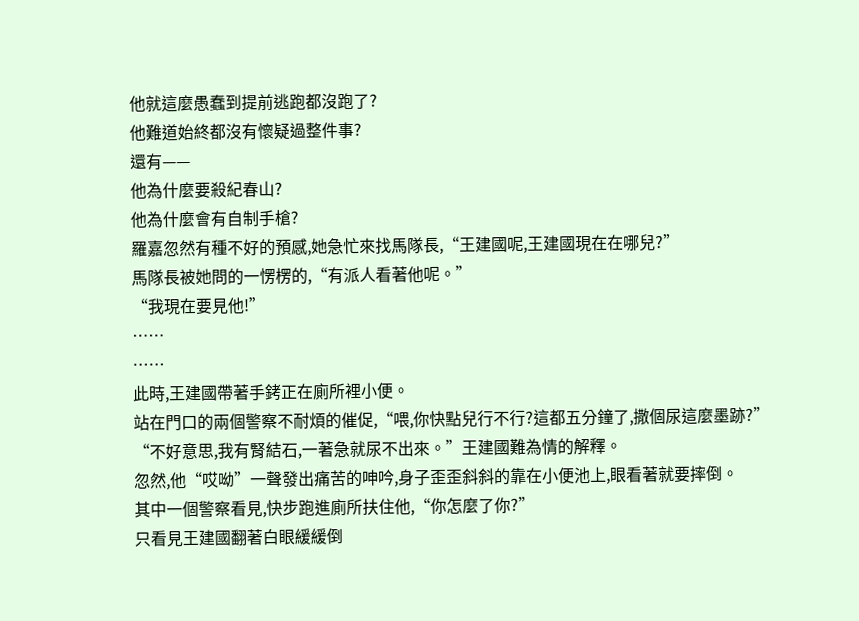他就這麼愚蠢到提前逃跑都沒跑了?
他難道始終都沒有懷疑過整件事?
還有——
他為什麼要殺紀春山?
他為什麼會有自制手槍?
羅嘉忽然有種不好的預感,她急忙來找馬隊長,“王建國呢,王建國現在在哪兒?”
馬隊長被她問的一愣楞的,“有派人看著他呢。”
“我現在要見他!”
……
……
此時,王建國帶著手銬正在廁所裡小便。
站在門口的兩個警察不耐煩的催促,“喂,你快點兒行不行?這都五分鐘了,撒個尿這麼墨跡?”
“不好意思,我有腎結石,一著急就尿不出來。”王建國難為情的解釋。
忽然,他“哎呦”一聲發出痛苦的呻吟,身子歪歪斜斜的靠在小便池上,眼看著就要摔倒。
其中一個警察看見,快步跑進廁所扶住他,“你怎麼了你?”
只看見王建國翻著白眼緩緩倒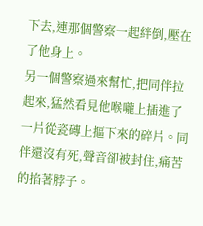下去,連那個警察一起絆倒,壓在了他身上。
另一個警察過來幫忙,把同伴拉起來,猛然看見他喉嚨上插進了一片從瓷磚上摳下來的碎片。同伴還沒有死,聲音卻被封住,痛苦的掐著脖子。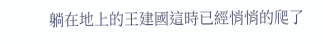躺在地上的王建國這時已經悄悄的爬了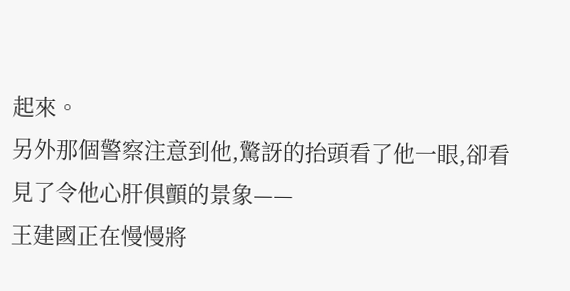起來。
另外那個警察注意到他,驚訝的抬頭看了他一眼,卻看見了令他心肝俱顫的景象——
王建國正在慢慢將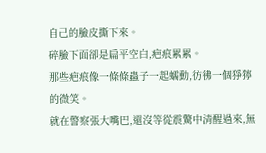自己的臉皮撕下來。
碎臉下面卻是扁平空白,疤痕累累。
那些疤痕像一條條蟲子一起蠕動,彷彿一個猙獰的微笑。
就在警察張大嘴巴,還沒等從震驚中清醒過來,無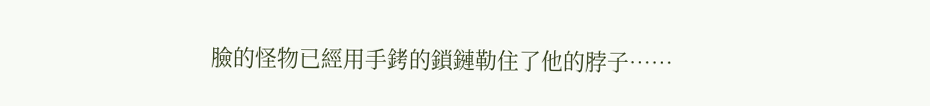臉的怪物已經用手銬的鎖鏈勒住了他的脖子……